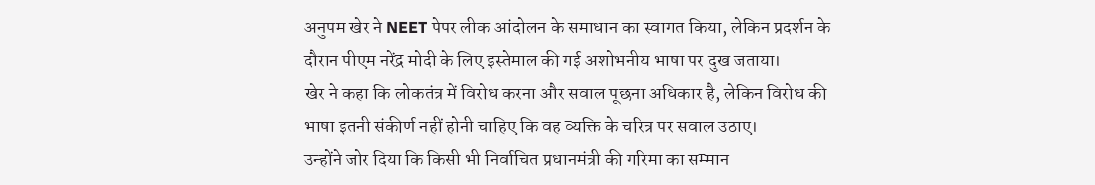अनुपम खेर ने NEET पेपर लीक आंदोलन के समाधान का स्वागत किया, लेकिन प्रदर्शन के दौरान पीएम नरेंद्र मोदी के लिए इस्तेमाल की गई अशोभनीय भाषा पर दुख जताया।
खेर ने कहा कि लोकतंत्र में विरोध करना और सवाल पूछना अधिकार है, लेकिन विरोध की भाषा इतनी संकीर्ण नहीं होनी चाहिए कि वह व्यक्ति के चरित्र पर सवाल उठाए।
उन्होंने जोर दिया कि किसी भी निर्वाचित प्रधानमंत्री की गरिमा का सम्मान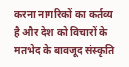करना नागरिकों का कर्तव्य है और देश को विचारों के मतभेद के बावजूद संस्कृति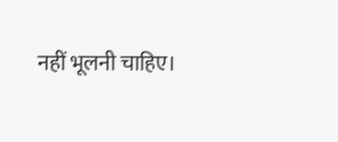नहीं भूलनी चाहिए।